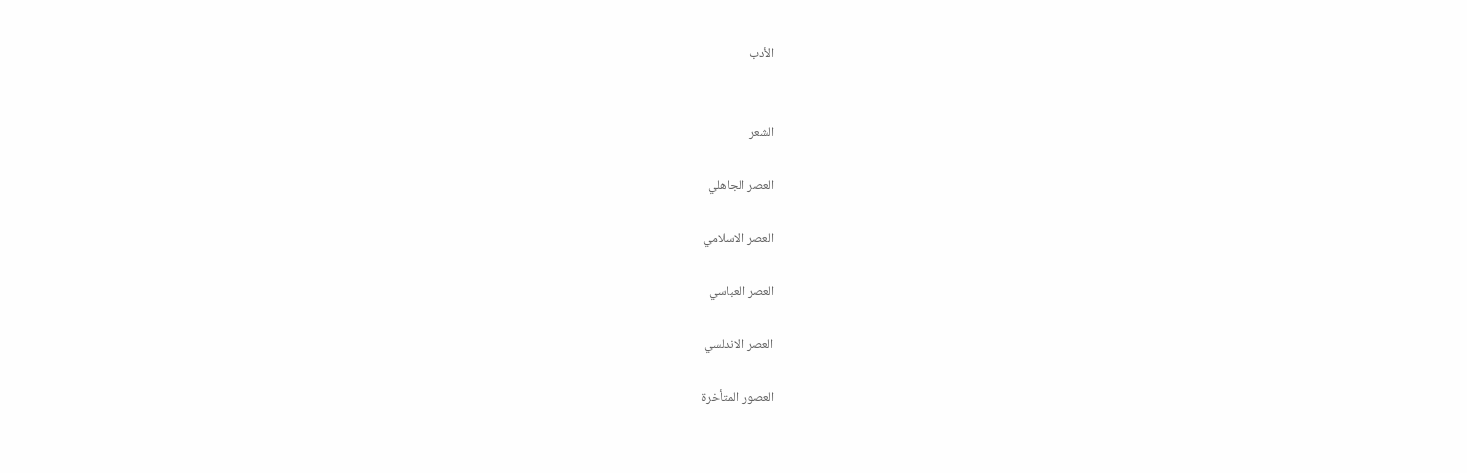الأدب


الشعر

العصر الجاهلي

العصر الاسلامي

العصر العباسي

العصر الاندلسي

العصور المتأخرة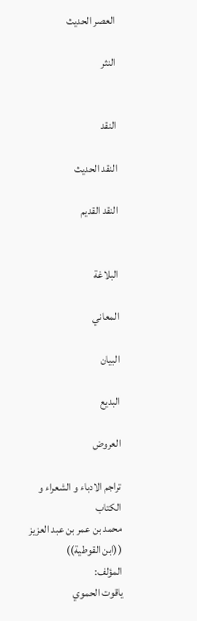العصر الحديث

النثر


النقد

النقد الحديث

النقد القديم


البلاغة

المعاني

البيان

البديع

العروض

تراجم الادباء و الشعراء و الكتاب
محمد بن عمر بن عبد العزيز ((ابن القوطية))
المؤلف:
ياقوت الحموي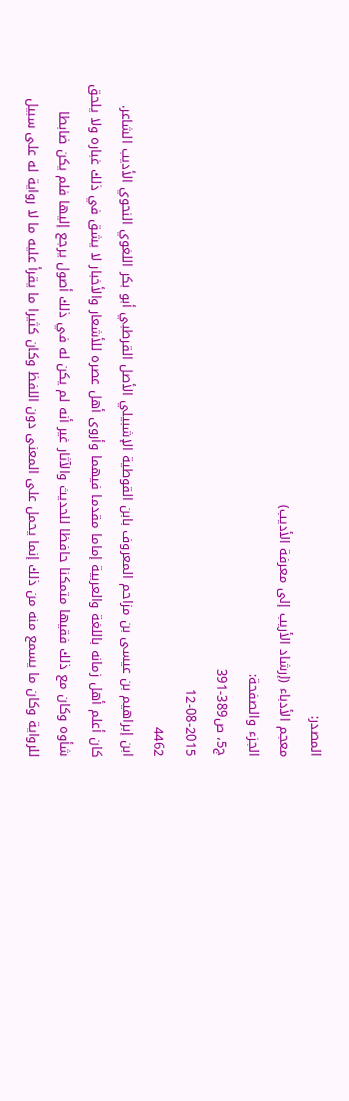المصدر:
معجم الأدباء (إرشاد الأريب إلى معرفة الأديب)
الجزء والصفحة:
ج5، ص389-391
12-08-2015
4462
ابن إبراهيم بن عيسى بن مزاحم المعروف بابن القوطية الإشبيلي الأصل القرطبي أبو بكر اللغوي النحوي الأديب الشاعر. كان أعلم أهل زمانه باللغة والعربية إماما مقدما فيهما وأروى أهل عصره للأشعار والأخبار لا يشق في ذلك غباره ولا يلحق شأوه وكان مع ذلك فقيها متمكنا حافظا للحديث والآثار غير أنه لم يكن له في ذلك أصول يرجع إليها فلم يكن ضابطا للرواية وكان ما يسمع منه من ذلك إنما يحمل على المعنى دون اللفظ وكان كثيرا ما يقرأ عليه ما لا رواية له على سبيل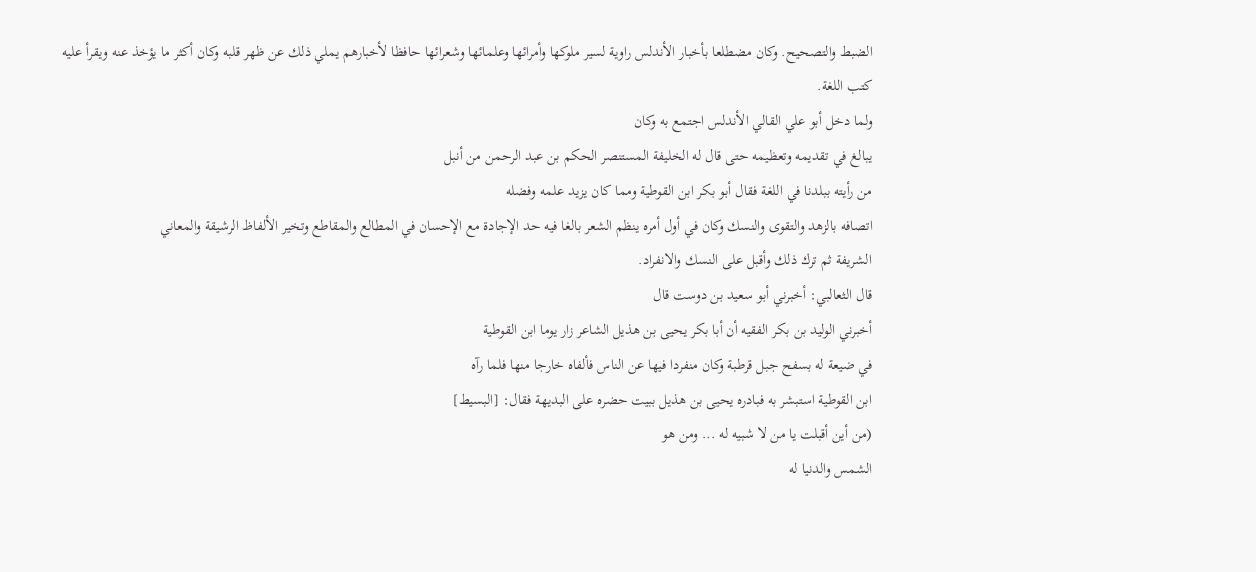الضبط والتصحيح. وكان مضطلعا بأخبار الأندلس راوية لسير ملوكها وأمرائها وعلمائها وشعرائها حافظا لأخبارهم يملي ذلك عن ظهر قلبه وكان أكثر ما يؤخذ عنه ويقرأ عليه كتب اللغة.
ولما دخل أبو علي القالي الأندلس اجتمع به وكان
يبالغ في تقديمه وتعظيمه حتى قال له الخليفة المستنصر الحكم بن عبد الرحمن من أنبل
من رأيته ببلدنا في اللغة فقال أبو بكر ابن القوطية ومما كان يزيد علمه وفضله
اتصافه بالزهد والتقوى والنسك وكان في أول أمره ينظم الشعر بالغا فيه حد الإجادة مع الإحسان في المطالع والمقاطع وتخير الألفاظ الرشيقة والمعاني
الشريفة ثم ترك ذلك وأقبل على النسك والانفراد.
قال الثعالبي: أخبرني أبو سعيد بن دوست قال
أخبرني الوليد بن بكر الفقيه أن أبا بكر يحيى بن هذيل الشاعر زار يوما ابن القوطية
في ضيعة له بسفح جبل قرطبة وكان منفردا فيها عن الناس فألفاه خارجا منها فلما رآه
ابن القوطية استبشر به فبادره يحيى بن هذيل ببيت حضره على البديهة فقال: [البسيط]
(من أين أقبلت يا من لا شبيه له ... ومن هو
الشمس والدنيا له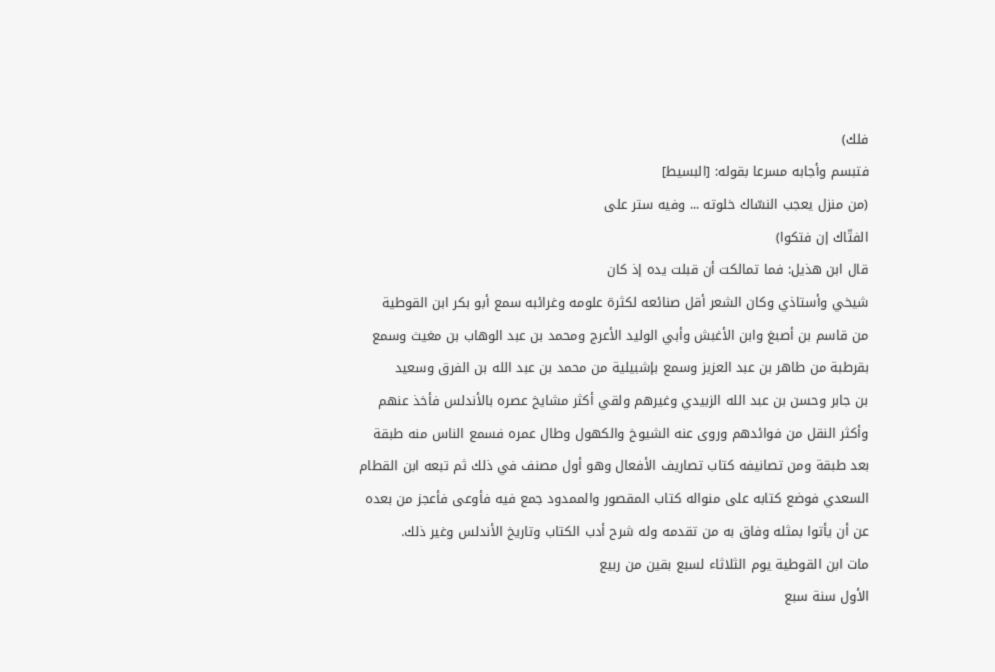فلك)
فتبسم وأجابه مسرعا بقوله: [البسيط]
(من منزل يعجب النسّاك خلوته ... وفيه ستر على
الفتّاك إن فتكوا)
قال ابن هذيل: فما تمالكت أن قبلت يده إذ كان
شيخي وأستاذي وكان الشعر أقل صنائعه لكثرة علومه وغرائبه سمع أبو بكر ابن القوطية
من قاسم بن أصبغ وابن الأغبش وأبي الوليد الأعرج ومحمد بن عبد الوهاب بن مغيث وسمع
بقرطبة من طاهر بن عبد العزيز وسمع بإشبيلية من محمد بن عبد الله بن الفرق وسعيد
بن جابر وحسن بن عبد الله الزبيدي وغيرهم ولقي أكثر مشايخ عصره بالأندلس فأخذ عنهم
وأكثر النقل من فوائدهم وروى عنه الشيوخ والكهول وطال عمره فسمع الناس منه طبقة
بعد طبقة ومن تصانيفه كتاب تصاريف الأفعال وهو أول مصنف في ذلك ثم تبعه ابن القطام
السعدي فوضع كتابه على منواله كتاب المقصور والممدود جمع فيه فأوعى فأعجز من بعده
عن أن يأتوا بمثله وفاق به من تقدمه وله شرح أدب الكتاب وتاريخ الأندلس وغير ذلك.
مات ابن القوطية يوم الثلاثاء لسبع بقين من ربيع
الأول سنة سبع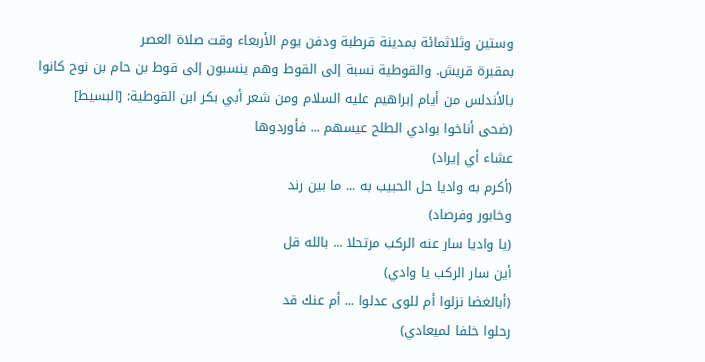وستين وثلاثمائة بمدينة قرطبة ودفن يوم الأربعاء وقت صلاة العصر
بمقبرة قريش. والقوطية نسبة إلى القوط وهم ينسبون إلى قوط بن حام بن نوح كانوا
بالأندلس من أيام إبراهيم عليه السلام ومن شعر أبي بكر ابن القوطية: [البسيط]
(ضحى أناخوا بوادي الطلح عيسهم ... فأوردوها
عشاء أي إيراد)
(أكرم به واديا حل الحبيب به ... ما بين رند
وخابور وفرصاد)
(يا واديا سار عنه الركب مرتحلا ... بالله قل
أين سار الركب يا وادي)
(أبالغضا نزلوا أم للوى عدلوا ... أم عنك قد
رحلوا خلفا لميعادي)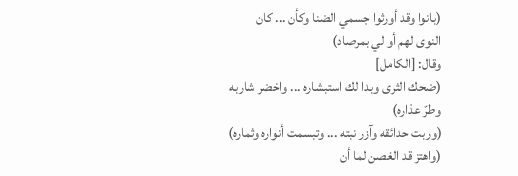(بانوا وقد أورثوا جسمي الضنا وكأن ... كان
النوى لهم أو لي بمرصاد)
وقال: [الكامل]
(ضحك الثرى وبدا لك استبشاره ... واخضر شاربه
وطرّ عذاره)
(وربت حدائقه وآزر نبته ... وتبسمت أنواره وثماره)
(واهتز قد الغصن لما أن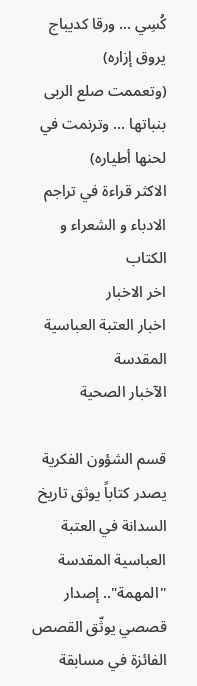كُسِي ... ورقا كديباج
يروق إزاره)
(وتعممت صلع الربى بنباتها ... وترنمت في لحنها أطياره)
الاكثر قراءة في تراجم الادباء و الشعراء و الكتاب
اخر الاخبار
اخبار العتبة العباسية المقدسة
الآخبار الصحية

قسم الشؤون الفكرية يصدر كتاباً يوثق تاريخ السدانة في العتبة العباسية المقدسة
"المهمة".. إصدار قصصي يوثّق القصص الفائزة في مسابقة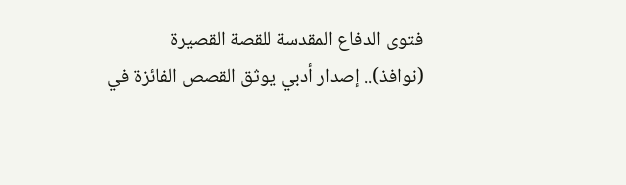فتوى الدفاع المقدسة للقصة القصيرة
(نوافذ).. إصدار أدبي يوثق القصص الفائزة في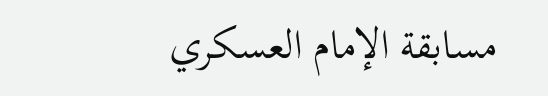مسابقة الإمام العسكري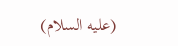(عليه السلام)